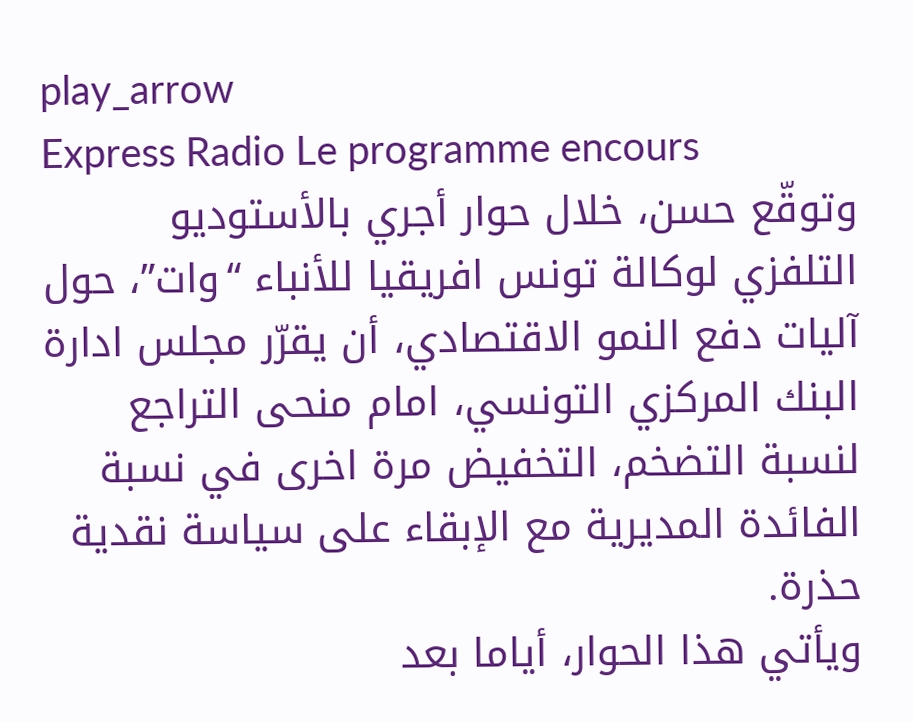play_arrow
Express Radio Le programme encours
وتوقّع حسن، خلال حوار أجري بالأستوديو التلفزي لوكالة تونس افريقيا للأنباء “وات”، حول آليات دفع النمو الاقتصادي، أن يقرّر مجلس ادارة البنك المركزي التونسي، امام منحى التراجع لنسبة التضخم، التخفيض مرة اخرى في نسبة الفائدة المديرية مع الإبقاء على سياسة نقدية حذرة.
ويأتي هذا الحوار، أياما بعد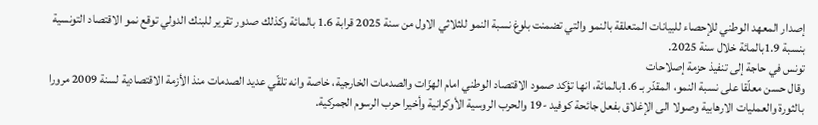إصدار المعهد الوطني للإحصاء للبيانات المتعلقة بالنمو والتي تضمنت بلوغ نسبة النمو للثلاثي الاول من سنة 2025 قرابة 1.6 بالمائة وكذلك صدور تقرير للبنك الدولي توقع نمو الاقتصاد التونسية بنسبة 1.9بالمائة خلال سنة 2025.
تونس في حاجة إلى تنفيذ حزمة إصلاحات
وقال حسن معلّقا على نسبة النمو، المقدّر بـ 1.6بالمائة، انها تؤكد صمود الاقتصاد الوطني امام الهزّات والصدمات الخارجية، خاصة وانه تلقّي عديد الصدمات منذ الأزمة الاقتصادية لسنة 2009 مرورا بالثورة والعمليات الارهابية وصولا الى الإغلاق بفعل جائحة كوفيد -19 والحرب الروسية الأوكرانية وأخيرا حرب الرسوم الجمركية.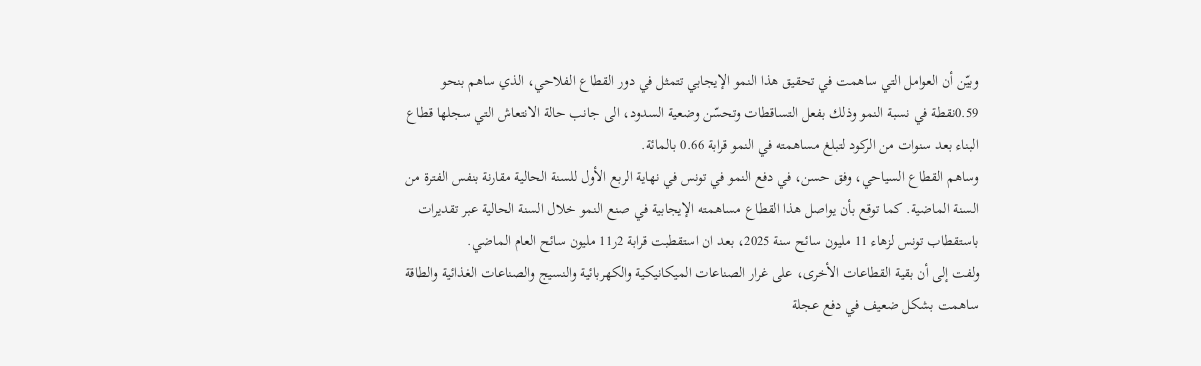وبيّن أن العوامل التي ساهمت في تحقيق هذا النمو الإيجابي تتمثل في دور القطاع الفلاحي، الذي ساهم بنحو 0.59نقطة في نسبة النمو وذلك بفعل التساقطات وتحسّن وضعية السدود، الى جانب حالة الانتعاش التي سجلها قطاع البناء بعد سنوات من الركود لتبلغ مساهمته في النمو قرابة 0.66 بالمائة.
وساهم القطاع السياحي، وفق حسن، في دفع النمو في تونس في نهاية الربع الأول للسنة الحالية مقارنة بنفس الفترة من السنة الماضية. كما توقع بأن يواصل هذا القطاع مساهمته الإيجابية في صنع النمو خلال السنة الحالية عبر تقديرات باستقطاب تونس لزهاء 11 مليون سائح سنة 2025، بعد ان استقطبت قرابة 2ر11 مليون سائح العام الماضي.
ولفت إلى أن بقية القطاعات الأخرى، على غرار الصناعات الميكانيكية والكهربائية والنسيج والصناعات الغذائية والطاقة ساهمت بشكل ضعيف في دفع عجلة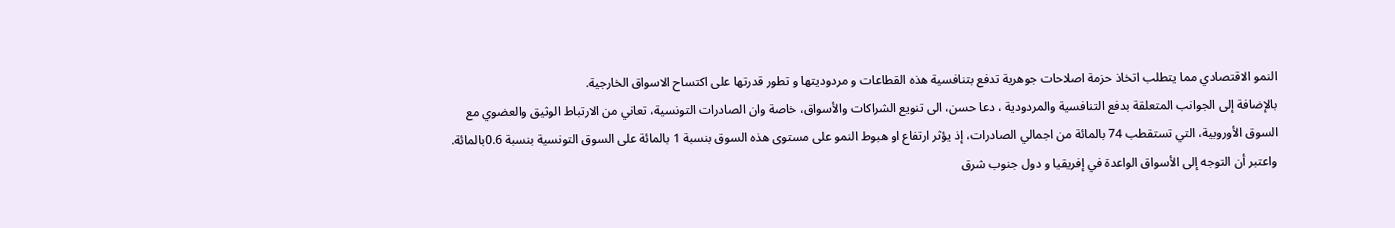النمو الاقتصادي مما يتطلب اتخاذ حزمة اصلاحات جوهرية تدفع بتنافسية هذه القطاعات و مردوديتها و تطور قدرتها على اكتساح الاسواق الخارجية.
بالإضافة إلى الجوانب المتعلقة بدفع التنافسية والمردودية ، دعا حسن، الى تنويع الشراكات والأسواق، خاصة وان الصادرات التونسية، تعاني من الارتباط الوثيق والعضوي مع السوق الأوروبية، التي تستقطب 74 بالمائة من اجمالي الصادرات، إذ يؤثر ارتفاع او هبوط النمو على مستوى هذه السوق بنسبة 1 بالمائة على السوق التونسية بنسبة 0.6بالمائة.
واعتبر أن التوجه إلى الأسواق الواعدة في إفريقيا و دول جنوب شرق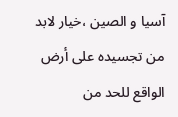آسيا و الصين ،خيار لابد من تجسيده على أرض الواقع للحد من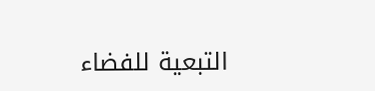التبعية للفضاء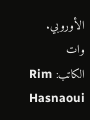الأوروبي.
وات
الكاتب: Rim Hasnaoui